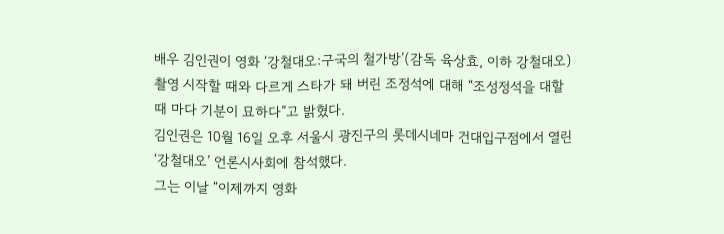배우 김인권이 영화 ‘강철대오:구국의 철가방’(감독 육상효, 이하 강철대오) 촬영 시작할 때와 다르게 스타가 돼 버린 조정석에 대해 “조성정석을 대할 때 마다 기분이 묘하다”고 밝혔다.
김인권은 10월 16일 오후 서울시 광진구의 롯데시네마 건대입구점에서 열린 ‘강철대오’ 언론시사회에 참석했다.
그는 이날 “이제까지 영화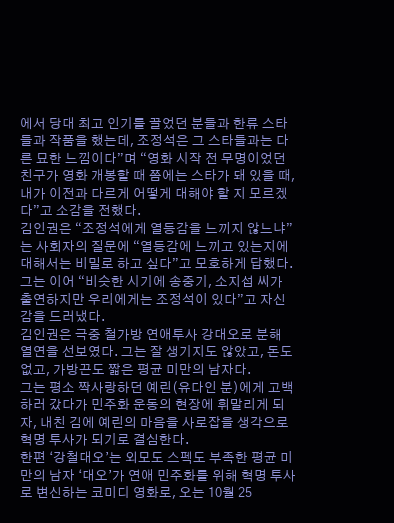에서 당대 최고 인기를 끌었던 분들과 한류 스타들과 작품을 했는데, 조정석은 그 스타들과는 다른 묘한 느낌이다”며 “영화 시작 전 무명이었던 친구가 영화 개봉할 때 쯤에는 스타가 돼 있을 때, 내가 이전과 다르게 어떻게 대해야 할 지 모르겠다”고 소감을 전했다.
김인권은 “조정석에게 열등감을 느끼지 않느냐”는 사회자의 질문에 “열등감에 느끼고 있는지에 대해서는 비밀로 하고 싶다”고 모호하게 답했다.
그는 이어 “비슷한 시기에 송중기, 소지섭 씨가 출연하지만 우리에게는 조정석이 있다”고 자신감을 드러냈다.
김인권은 극중 철가방 연애투사 강대오로 분해 열연을 선보였다. 그는 잘 생기지도 않았고, 돈도 없고, 가방끈도 짧은 평균 미만의 남자다.
그는 평소 짝사랑하던 예린(유다인 분)에게 고백하러 갔다가 민주화 운동의 현장에 휘말리게 되자, 내친 김에 예린의 마음을 사로잡을 생각으로 혁명 투사가 되기로 결심한다.
한편 ‘강철대오’는 외모도 스펙도 부족한 평균 미만의 남자 ‘대오’가 연애 민주화를 위해 혁명 투사로 변신하는 코미디 영화로, 오는 10월 25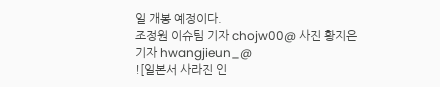일 개봉 예정이다.
조정원 이슈팀 기자 chojw00@ 사진 황지은 기자 hwangjieun_@
![일본서 사라진 인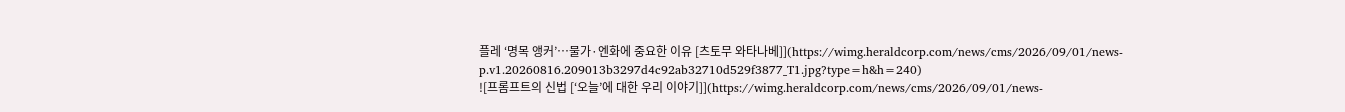플레 ‘명목 앵커’…물가·엔화에 중요한 이유 [츠토무 와타나베]](https://wimg.heraldcorp.com/news/cms/2026/09/01/news-p.v1.20260816.209013b3297d4c92ab32710d529f3877_T1.jpg?type=h&h=240)
![프롬프트의 신법 [‘오늘’에 대한 우리 이야기]](https://wimg.heraldcorp.com/news/cms/2026/09/01/news-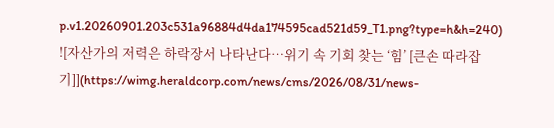p.v1.20260901.203c531a96884d4da174595cad521d59_T1.png?type=h&h=240)
![자산가의 저력은 하락장서 나타난다…위기 속 기회 찾는 ‘힘’ [큰손 따라잡기]](https://wimg.heraldcorp.com/news/cms/2026/08/31/news-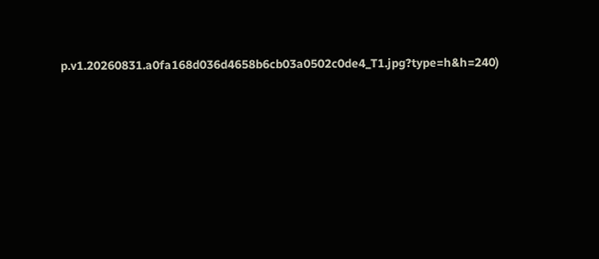p.v1.20260831.a0fa168d036d4658b6cb03a0502c0de4_T1.jpg?type=h&h=240)